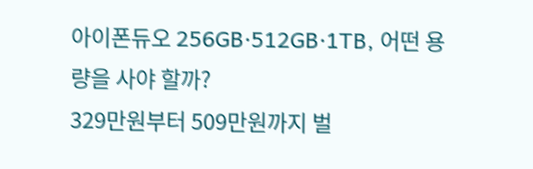아이폰듀오 256GB·512GB·1TB, 어떤 용량을 사야 할까?
329만원부터 509만원까지 벌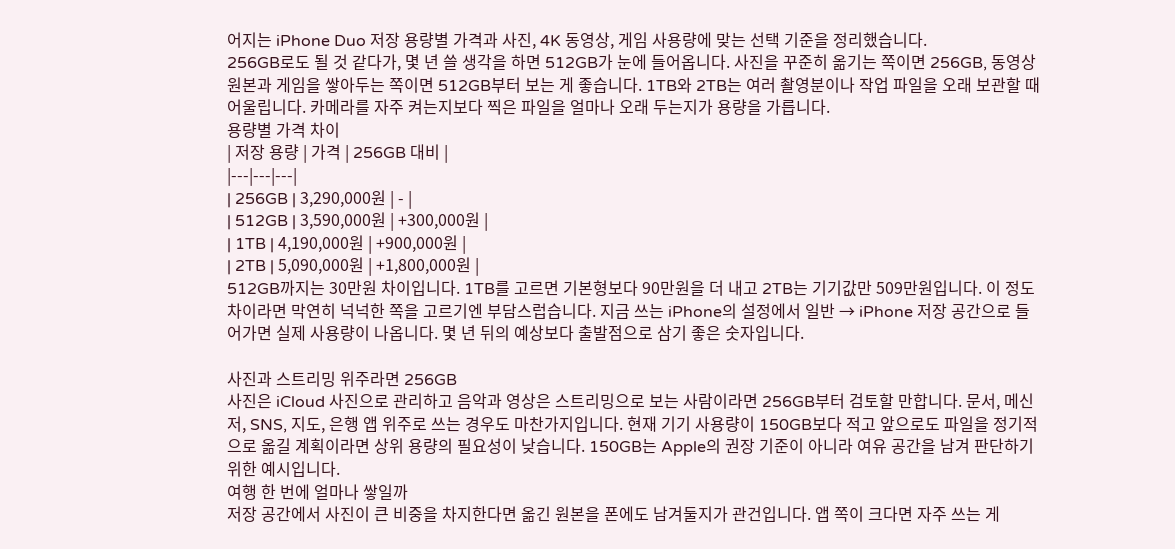어지는 iPhone Duo 저장 용량별 가격과 사진, 4K 동영상, 게임 사용량에 맞는 선택 기준을 정리했습니다.
256GB로도 될 것 같다가, 몇 년 쓸 생각을 하면 512GB가 눈에 들어옵니다. 사진을 꾸준히 옮기는 쪽이면 256GB, 동영상 원본과 게임을 쌓아두는 쪽이면 512GB부터 보는 게 좋습니다. 1TB와 2TB는 여러 촬영분이나 작업 파일을 오래 보관할 때 어울립니다. 카메라를 자주 켜는지보다 찍은 파일을 얼마나 오래 두는지가 용량을 가릅니다.
용량별 가격 차이
| 저장 용량 | 가격 | 256GB 대비 |
|---|---|---|
| 256GB | 3,290,000원 | - |
| 512GB | 3,590,000원 | +300,000원 |
| 1TB | 4,190,000원 | +900,000원 |
| 2TB | 5,090,000원 | +1,800,000원 |
512GB까지는 30만원 차이입니다. 1TB를 고르면 기본형보다 90만원을 더 내고 2TB는 기기값만 509만원입니다. 이 정도 차이라면 막연히 넉넉한 쪽을 고르기엔 부담스럽습니다. 지금 쓰는 iPhone의 설정에서 일반 → iPhone 저장 공간으로 들어가면 실제 사용량이 나옵니다. 몇 년 뒤의 예상보다 출발점으로 삼기 좋은 숫자입니다.

사진과 스트리밍 위주라면 256GB
사진은 iCloud 사진으로 관리하고 음악과 영상은 스트리밍으로 보는 사람이라면 256GB부터 검토할 만합니다. 문서, 메신저, SNS, 지도, 은행 앱 위주로 쓰는 경우도 마찬가지입니다. 현재 기기 사용량이 150GB보다 적고 앞으로도 파일을 정기적으로 옮길 계획이라면 상위 용량의 필요성이 낮습니다. 150GB는 Apple의 권장 기준이 아니라 여유 공간을 남겨 판단하기 위한 예시입니다.
여행 한 번에 얼마나 쌓일까
저장 공간에서 사진이 큰 비중을 차지한다면 옮긴 원본을 폰에도 남겨둘지가 관건입니다. 앱 쪽이 크다면 자주 쓰는 게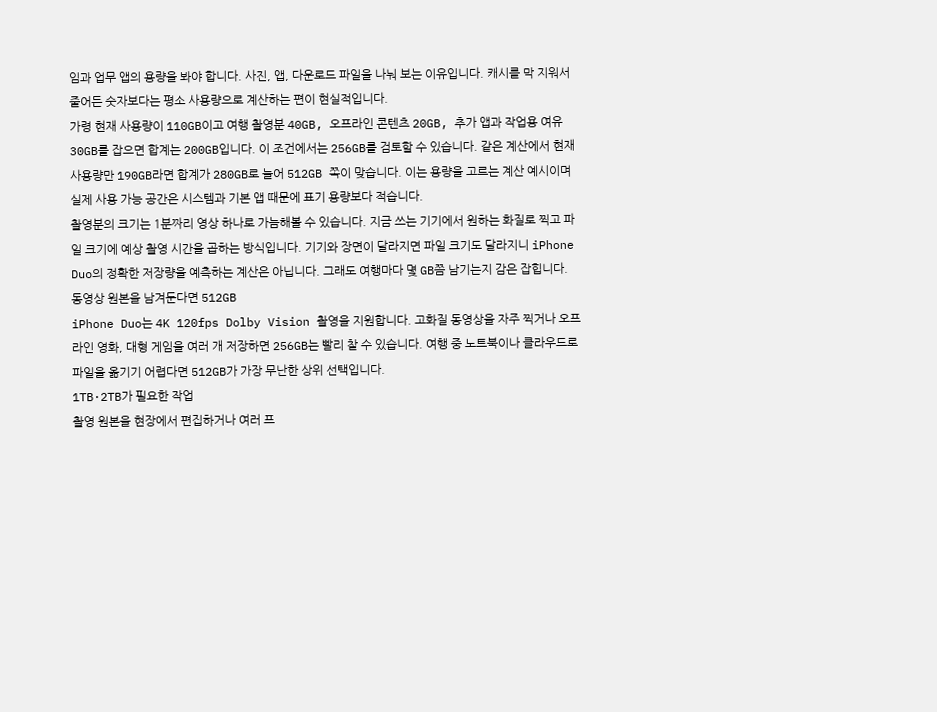임과 업무 앱의 용량을 봐야 합니다. 사진, 앱, 다운로드 파일을 나눠 보는 이유입니다. 캐시를 막 지워서 줄어든 숫자보다는 평소 사용량으로 계산하는 편이 현실적입니다.
가령 현재 사용량이 110GB이고 여행 촬영분 40GB, 오프라인 콘텐츠 20GB, 추가 앱과 작업용 여유 30GB를 잡으면 합계는 200GB입니다. 이 조건에서는 256GB를 검토할 수 있습니다. 같은 계산에서 현재 사용량만 190GB라면 합계가 280GB로 늘어 512GB 쪽이 맞습니다. 이는 용량을 고르는 계산 예시이며 실제 사용 가능 공간은 시스템과 기본 앱 때문에 표기 용량보다 적습니다.
촬영분의 크기는 1분짜리 영상 하나로 가늠해볼 수 있습니다. 지금 쓰는 기기에서 원하는 화질로 찍고 파일 크기에 예상 촬영 시간을 곱하는 방식입니다. 기기와 장면이 달라지면 파일 크기도 달라지니 iPhone Duo의 정확한 저장량을 예측하는 계산은 아닙니다. 그래도 여행마다 몇 GB쯤 남기는지 감은 잡힙니다.
동영상 원본을 남겨둔다면 512GB
iPhone Duo는 4K 120fps Dolby Vision 촬영을 지원합니다. 고화질 동영상을 자주 찍거나 오프라인 영화, 대형 게임을 여러 개 저장하면 256GB는 빨리 찰 수 있습니다. 여행 중 노트북이나 클라우드로 파일을 옮기기 어렵다면 512GB가 가장 무난한 상위 선택입니다.
1TB·2TB가 필요한 작업
촬영 원본을 현장에서 편집하거나 여러 프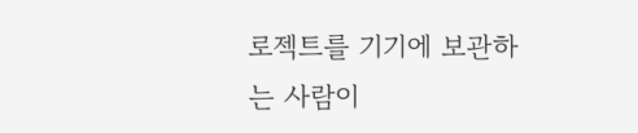로젝트를 기기에 보관하는 사람이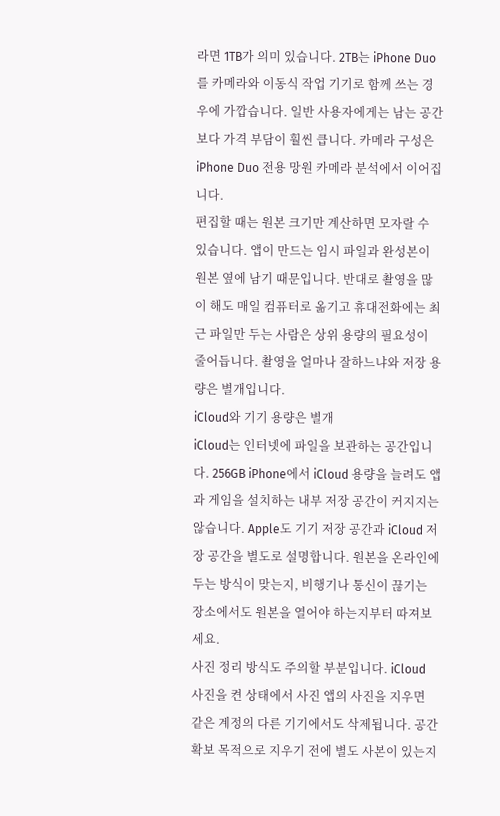라면 1TB가 의미 있습니다. 2TB는 iPhone Duo를 카메라와 이동식 작업 기기로 함께 쓰는 경우에 가깝습니다. 일반 사용자에게는 남는 공간보다 가격 부담이 훨씬 큽니다. 카메라 구성은 iPhone Duo 전용 망원 카메라 분석에서 이어집니다.
편집할 때는 원본 크기만 계산하면 모자랄 수 있습니다. 앱이 만드는 임시 파일과 완성본이 원본 옆에 남기 때문입니다. 반대로 촬영을 많이 해도 매일 컴퓨터로 옮기고 휴대전화에는 최근 파일만 두는 사람은 상위 용량의 필요성이 줄어듭니다. 촬영을 얼마나 잘하느냐와 저장 용량은 별개입니다.
iCloud와 기기 용량은 별개
iCloud는 인터넷에 파일을 보관하는 공간입니다. 256GB iPhone에서 iCloud 용량을 늘려도 앱과 게임을 설치하는 내부 저장 공간이 커지지는 않습니다. Apple도 기기 저장 공간과 iCloud 저장 공간을 별도로 설명합니다. 원본을 온라인에 두는 방식이 맞는지, 비행기나 통신이 끊기는 장소에서도 원본을 열어야 하는지부터 따져보세요.
사진 정리 방식도 주의할 부분입니다. iCloud 사진을 켠 상태에서 사진 앱의 사진을 지우면 같은 계정의 다른 기기에서도 삭제됩니다. 공간 확보 목적으로 지우기 전에 별도 사본이 있는지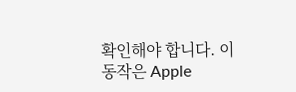확인해야 합니다. 이 동작은 Apple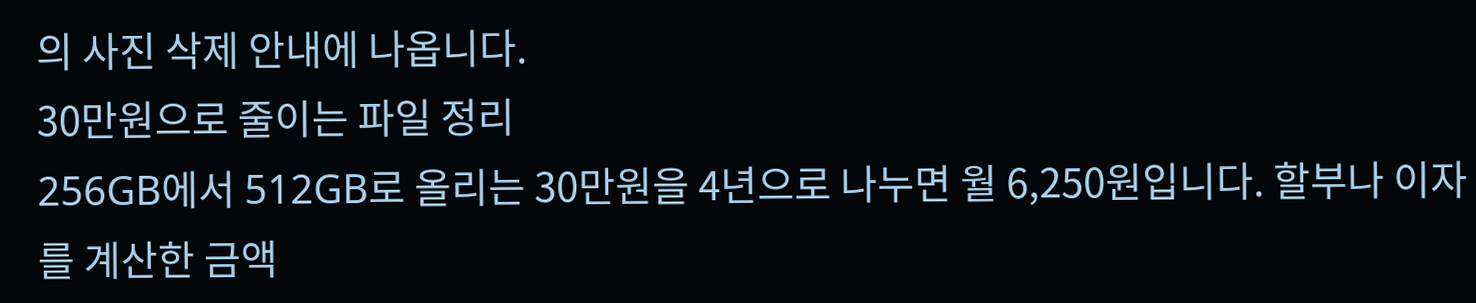의 사진 삭제 안내에 나옵니다.
30만원으로 줄이는 파일 정리
256GB에서 512GB로 올리는 30만원을 4년으로 나누면 월 6,250원입니다. 할부나 이자를 계산한 금액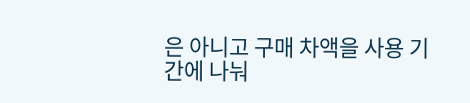은 아니고 구매 차액을 사용 기간에 나눠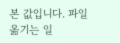본 값입니다. 파일 옮기는 일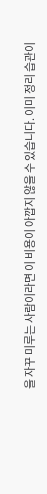을 자꾸 미루는 사람이라면 이 비용이 아깝지 않을 수 있습니다. 이미 정리 습관이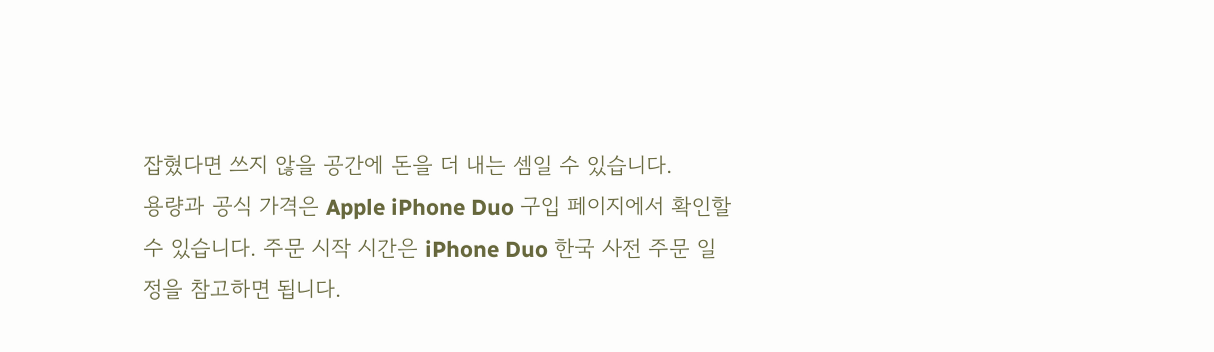잡혔다면 쓰지 않을 공간에 돈을 더 내는 셈일 수 있습니다.
용량과 공식 가격은 Apple iPhone Duo 구입 페이지에서 확인할 수 있습니다. 주문 시작 시간은 iPhone Duo 한국 사전 주문 일정을 참고하면 됩니다.